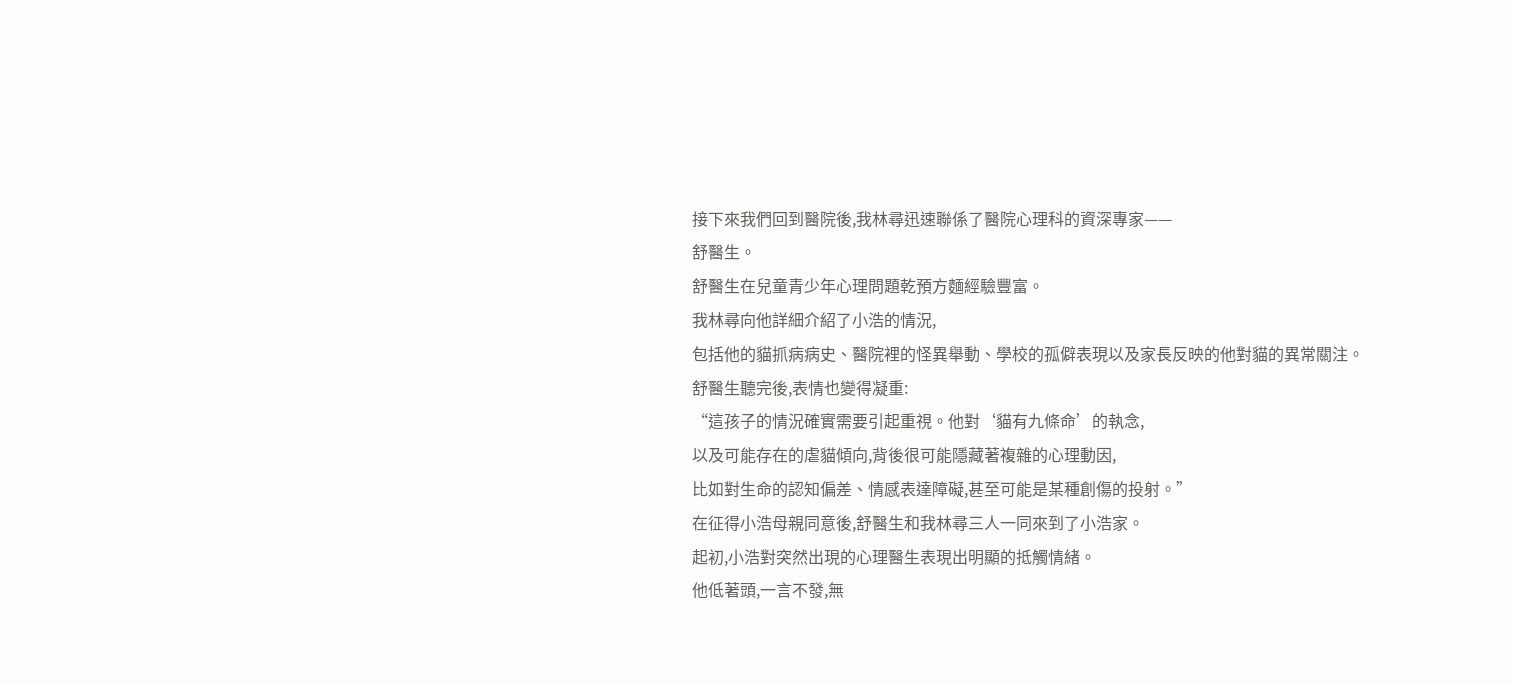接下來我們回到醫院後,我林尋迅速聯係了醫院心理科的資深專家——
舒醫生。
舒醫生在兒童青少年心理問題乾預方麵經驗豐富。
我林尋向他詳細介紹了小浩的情況,
包括他的貓抓病病史、醫院裡的怪異舉動、學校的孤僻表現以及家長反映的他對貓的異常關注。
舒醫生聽完後,表情也變得凝重:
“這孩子的情況確實需要引起重視。他對‘貓有九條命’的執念,
以及可能存在的虐貓傾向,背後很可能隱藏著複雜的心理動因,
比如對生命的認知偏差、情感表達障礙,甚至可能是某種創傷的投射。”
在征得小浩母親同意後,舒醫生和我林尋三人一同來到了小浩家。
起初,小浩對突然出現的心理醫生表現出明顯的抵觸情緒。
他低著頭,一言不發,無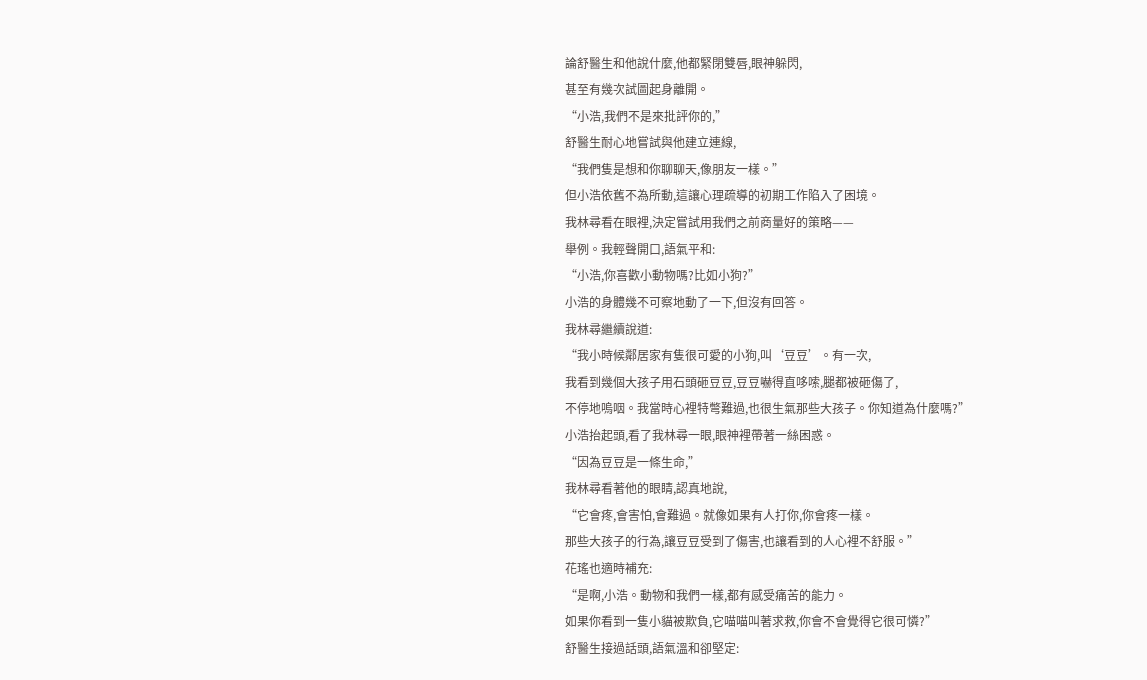論舒醫生和他說什麼,他都緊閉雙唇,眼神躲閃,
甚至有幾次試圖起身離開。
“小浩,我們不是來批評你的,”
舒醫生耐心地嘗試與他建立連線,
“我們隻是想和你聊聊天,像朋友一樣。”
但小浩依舊不為所動,這讓心理疏導的初期工作陷入了困境。
我林尋看在眼裡,決定嘗試用我們之前商量好的策略——
舉例。我輕聲開口,語氣平和:
“小浩,你喜歡小動物嗎?比如小狗?”
小浩的身體幾不可察地動了一下,但沒有回答。
我林尋繼續說道:
“我小時候鄰居家有隻很可愛的小狗,叫‘豆豆’。有一次,
我看到幾個大孩子用石頭砸豆豆,豆豆嚇得直哆嗦,腿都被砸傷了,
不停地嗚咽。我當時心裡特彆難過,也很生氣那些大孩子。你知道為什麼嗎?”
小浩抬起頭,看了我林尋一眼,眼神裡帶著一絲困惑。
“因為豆豆是一條生命,”
我林尋看著他的眼睛,認真地說,
“它會疼,會害怕,會難過。就像如果有人打你,你會疼一樣。
那些大孩子的行為,讓豆豆受到了傷害,也讓看到的人心裡不舒服。”
花瑤也適時補充:
“是啊,小浩。動物和我們一樣,都有感受痛苦的能力。
如果你看到一隻小貓被欺負,它喵喵叫著求救,你會不會覺得它很可憐?”
舒醫生接過話頭,語氣溫和卻堅定: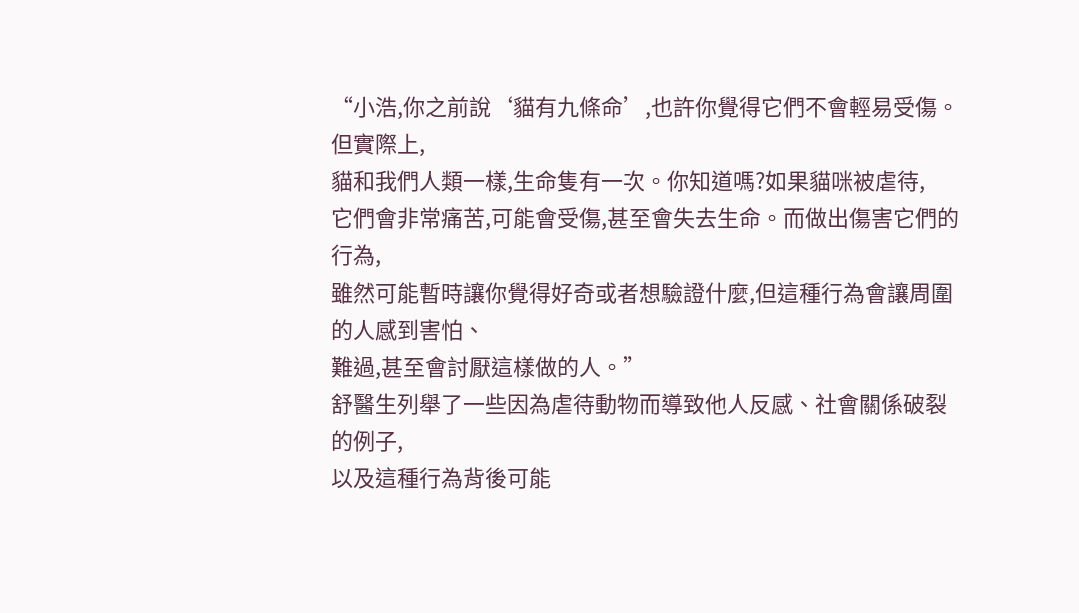“小浩,你之前說‘貓有九條命’,也許你覺得它們不會輕易受傷。但實際上,
貓和我們人類一樣,生命隻有一次。你知道嗎?如果貓咪被虐待,
它們會非常痛苦,可能會受傷,甚至會失去生命。而做出傷害它們的行為,
雖然可能暫時讓你覺得好奇或者想驗證什麼,但這種行為會讓周圍的人感到害怕、
難過,甚至會討厭這樣做的人。”
舒醫生列舉了一些因為虐待動物而導致他人反感、社會關係破裂的例子,
以及這種行為背後可能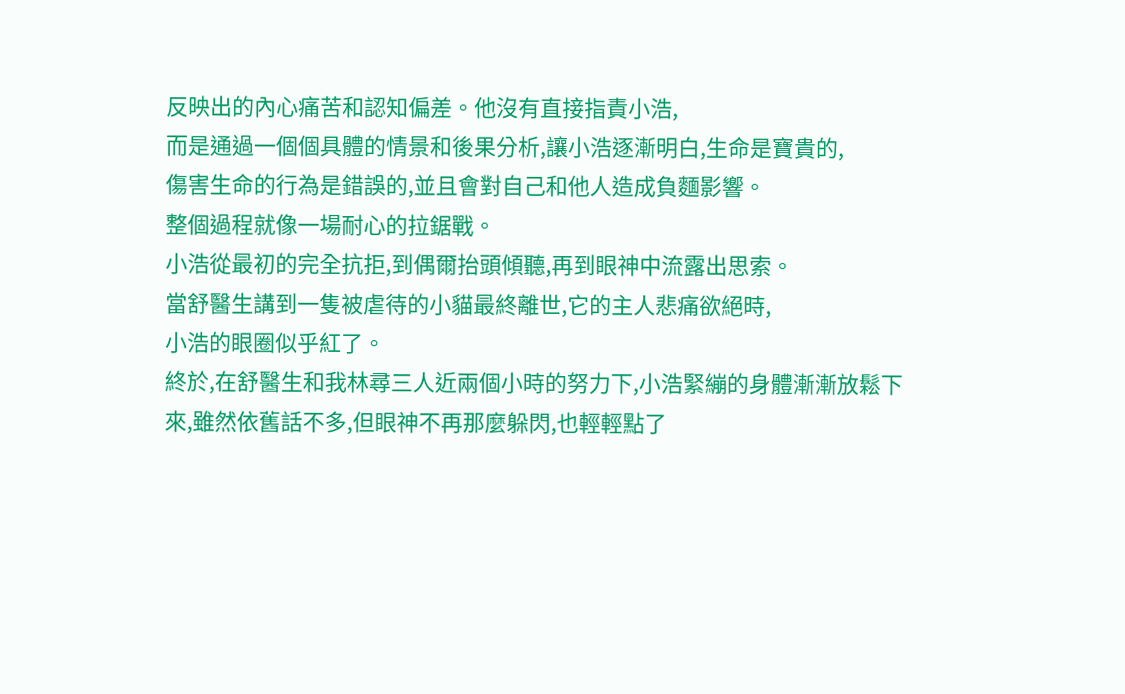反映出的內心痛苦和認知偏差。他沒有直接指責小浩,
而是通過一個個具體的情景和後果分析,讓小浩逐漸明白,生命是寶貴的,
傷害生命的行為是錯誤的,並且會對自己和他人造成負麵影響。
整個過程就像一場耐心的拉鋸戰。
小浩從最初的完全抗拒,到偶爾抬頭傾聽,再到眼神中流露出思索。
當舒醫生講到一隻被虐待的小貓最終離世,它的主人悲痛欲絕時,
小浩的眼圈似乎紅了。
終於,在舒醫生和我林尋三人近兩個小時的努力下,小浩緊繃的身體漸漸放鬆下
來,雖然依舊話不多,但眼神不再那麼躲閃,也輕輕點了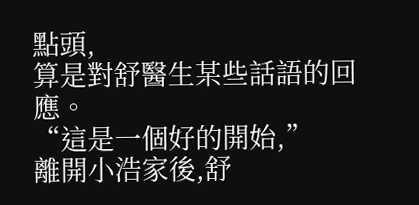點頭,
算是對舒醫生某些話語的回應。
“這是一個好的開始,”
離開小浩家後,舒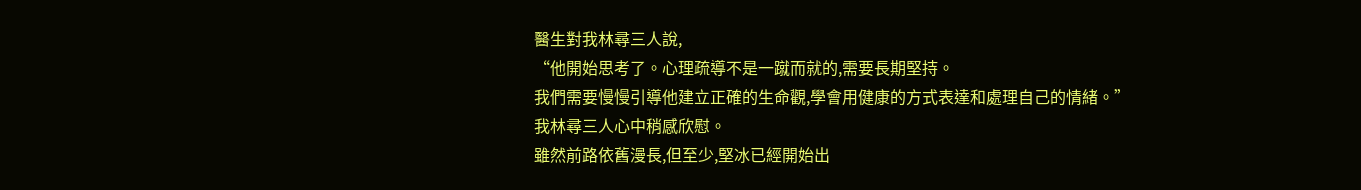醫生對我林尋三人說,
“他開始思考了。心理疏導不是一蹴而就的,需要長期堅持。
我們需要慢慢引導他建立正確的生命觀,學會用健康的方式表達和處理自己的情緒。”
我林尋三人心中稍感欣慰。
雖然前路依舊漫長,但至少,堅冰已經開始出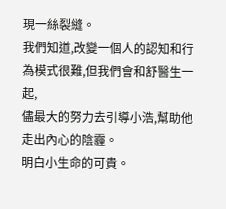現一絲裂縫。
我們知道,改變一個人的認知和行為模式很難,但我們會和舒醫生一起,
儘最大的努力去引導小浩,幫助他走出內心的陰霾。
明白小生命的可貴。